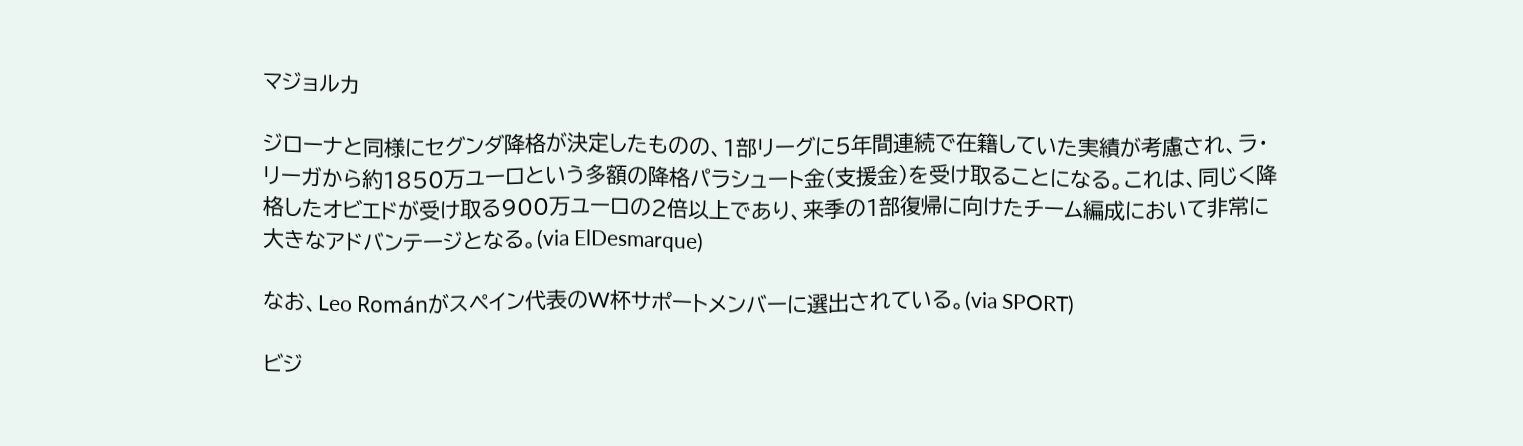マジョルカ

ジローナと同様にセグンダ降格が決定したものの、1部リーグに5年間連続で在籍していた実績が考慮され、ラ・リーガから約1850万ユーロという多額の降格パラシュート金(支援金)を受け取ることになる。これは、同じく降格したオビエドが受け取る900万ユーロの2倍以上であり、来季の1部復帰に向けたチーム編成において非常に大きなアドバンテージとなる。(via ElDesmarque)

なお、Leo Románがスペイン代表のW杯サポートメンバーに選出されている。(via SPORT)

ビジ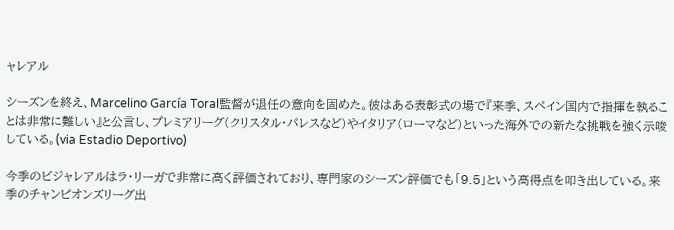ャレアル

シーズンを終え、Marcelino García Toral監督が退任の意向を固めた。彼はある表彰式の場で『来季、スペイン国内で指揮を執ることは非常に難しい』と公言し、プレミアリーグ(クリスタル・パレスなど)やイタリア(ローマなど)といった海外での新たな挑戦を強く示唆している。(via Estadio Deportivo)

今季のビジャレアルはラ・リーガで非常に高く評価されており、専門家のシーズン評価でも「9.5」という高得点を叩き出している。来季のチャンピオンズリーグ出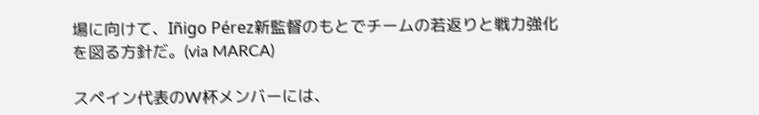場に向けて、Iñigo Pérez新監督のもとでチームの若返りと戦力強化を図る方針だ。(via MARCA)

スペイン代表のW杯メンバーには、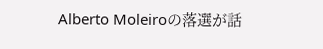Alberto Moleiroの落選が話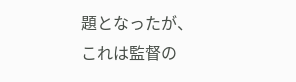題となったが、これは監督の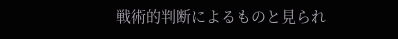戦術的判断によるものと見られ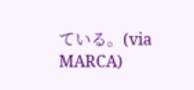ている。(via MARCA)